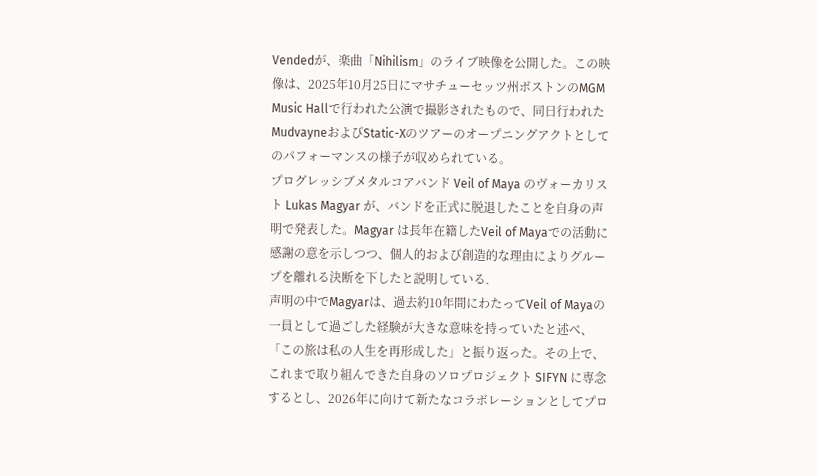Vendedが、楽曲「Nihilism」のライブ映像を公開した。この映像は、2025年10月25日にマサチューセッツ州ボストンのMGM Music Hallで行われた公演で撮影されたもので、同日行われたMudvayneおよびStatic-Xのツアーのオープニングアクトとしてのパフォーマンスの様子が収められている。
プログレッシブメタルコアバンド Veil of Maya のヴォーカリスト Lukas Magyar が、バンドを正式に脱退したことを自身の声明で発表した。Magyar は長年在籍したVeil of Mayaでの活動に感謝の意を示しつつ、個人的および創造的な理由によりグループを離れる決断を下したと説明している.
声明の中でMagyarは、過去約10年間にわたってVeil of Mayaの一員として過ごした経験が大きな意味を持っていたと述べ、「この旅は私の人生を再形成した」と振り返った。その上で、これまで取り組んできた自身のソロプロジェクト SIFYN に専念するとし、2026年に向けて新たなコラボレーションとしてプロ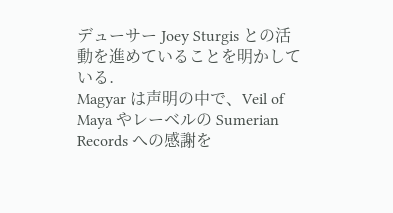デューサー Joey Sturgis との活動を進めていることを明かしている.
Magyar は声明の中で、Veil of Maya やレーベルの Sumerian Records への感謝を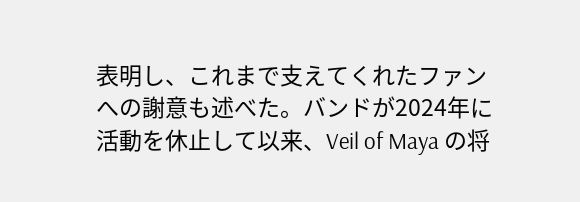表明し、これまで支えてくれたファンへの謝意も述べた。バンドが2024年に活動を休止して以来、Veil of Maya の将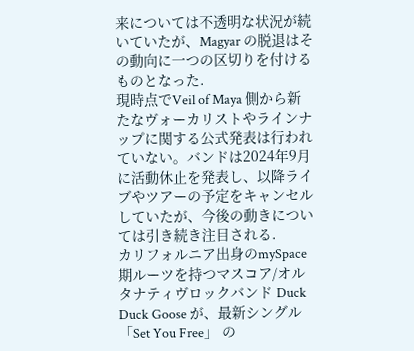来については不透明な状況が続いていたが、Magyar の脱退はその動向に一つの区切りを付けるものとなった.
現時点でVeil of Maya 側から新たなヴォーカリストやラインナップに関する公式発表は行われていない。バンドは2024年9月に活動休止を発表し、以降ライブやツアーの予定をキャンセルしていたが、今後の動きについては引き続き注目される.
カリフォルニア出身のmySpace期ルーツを持つマスコア/オルタナティヴロックバンド Duck Duck Goose が、最新シングル 「Set You Free」 の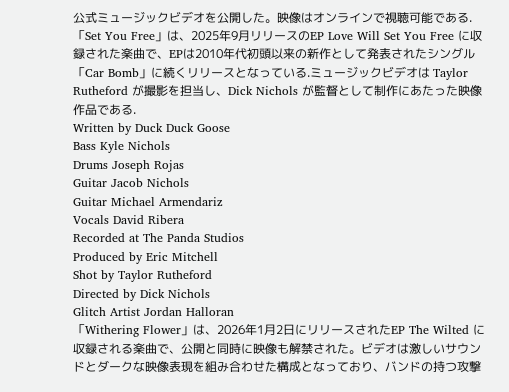公式ミュージックビデオを公開した。映像はオンラインで視聴可能である.
「Set You Free」は、2025年9月リリースのEP Love Will Set You Free に収録された楽曲で、EPは2010年代初頭以来の新作として発表されたシングル「Car Bomb」に続くリリースとなっている.ミュージックビデオは Taylor Rutheford が撮影を担当し、Dick Nichols が監督として制作にあたった映像作品である.
Written by Duck Duck Goose
Bass Kyle Nichols
Drums Joseph Rojas
Guitar Jacob Nichols
Guitar Michael Armendariz
Vocals David Ribera
Recorded at The Panda Studios
Produced by Eric Mitchell
Shot by Taylor Rutheford
Directed by Dick Nichols
Glitch Artist Jordan Halloran
「Withering Flower」は、2026年1月2日にリリースされたEP The Wilted に収録される楽曲で、公開と同時に映像も解禁された。ビデオは激しいサウンドとダークな映像表現を組み合わせた構成となっており、バンドの持つ攻撃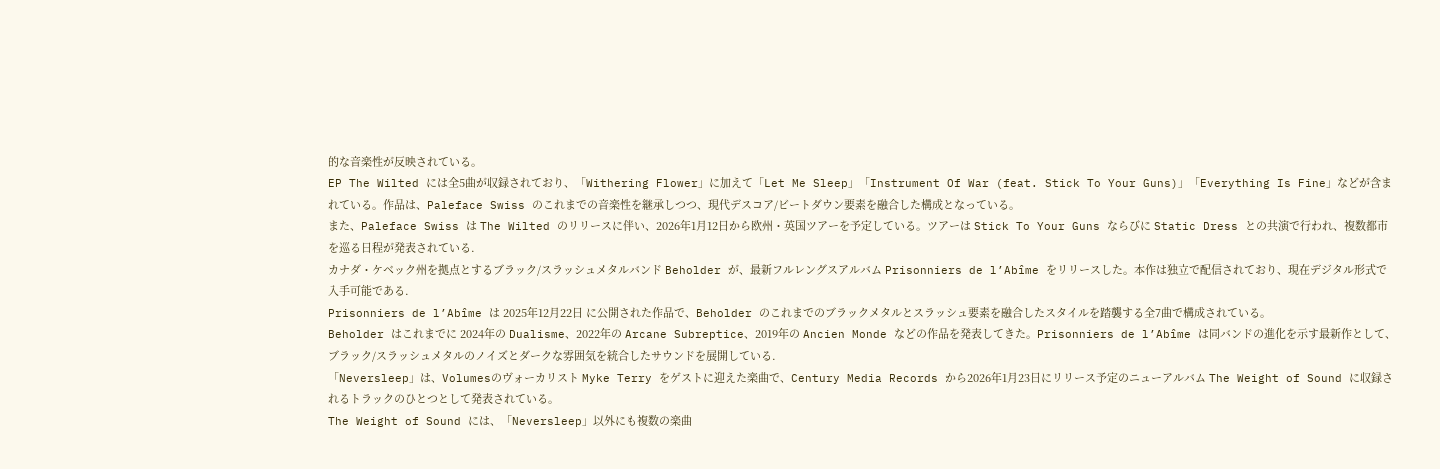的な音楽性が反映されている。
EP The Wilted には全5曲が収録されており、「Withering Flower」に加えて「Let Me Sleep」「Instrument Of War (feat. Stick To Your Guns)」「Everything Is Fine」などが含まれている。作品は、Paleface Swiss のこれまでの音楽性を継承しつつ、現代デスコア/ビートダウン要素を融合した構成となっている。
また、Paleface Swiss は The Wilted のリリースに伴い、2026年1月12日から欧州・英国ツアーを予定している。ツアーは Stick To Your Guns ならびに Static Dress との共演で行われ、複数都市を巡る日程が発表されている.
カナダ・ケベック州を拠点とするブラック/スラッシュメタルバンド Beholder が、最新フルレングスアルバム Prisonniers de l’Abîme をリリースした。本作は独立で配信されており、現在デジタル形式で入手可能である.
Prisonniers de l’Abîme は 2025年12月22日 に公開された作品で、Beholder のこれまでのブラックメタルとスラッシュ要素を融合したスタイルを踏襲する全7曲で構成されている。
Beholder はこれまでに 2024年の Dualisme、2022年の Arcane Subreptice、2019年の Ancien Monde などの作品を発表してきた。Prisonniers de l’Abîme は同バンドの進化を示す最新作として、ブラック/スラッシュメタルのノイズとダークな雰囲気を統合したサウンドを展開している.
「Neversleep」は、Volumesのヴォーカリスト Myke Terry をゲストに迎えた楽曲で、Century Media Records から2026年1月23日にリリース予定のニューアルバム The Weight of Sound に収録されるトラックのひとつとして発表されている。
The Weight of Sound には、「Neversleep」以外にも複数の楽曲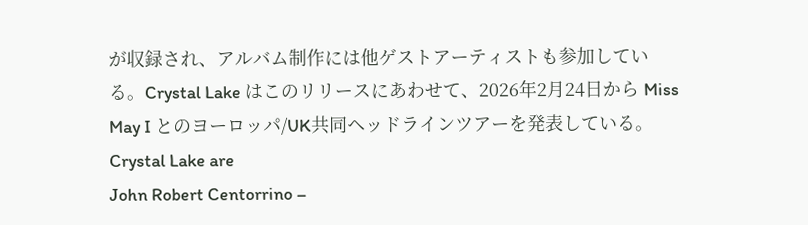が収録され、アルバム制作には他ゲストアーティストも参加している。Crystal Lake はこのリリースにあわせて、2026年2月24日から Miss May I とのヨーロッパ/UK共同ヘッドラインツアーを発表している。
Crystal Lake are
John Robert Centorrino –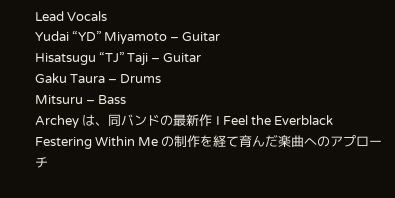Lead Vocals
Yudai “YD” Miyamoto – Guitar
Hisatsugu “TJ” Taji – Guitar
Gaku Taura – Drums
Mitsuru – Bass
Archey は、同バンドの最新作 I Feel the Everblack Festering Within Me の制作を経て育んだ楽曲へのアプローチ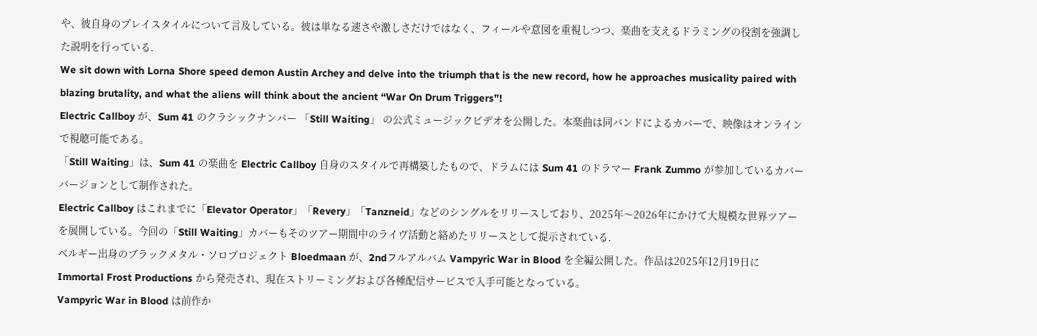や、彼自身のプレイスタイルについて言及している。彼は単なる速さや激しさだけではなく、フィールや意図を重視しつつ、楽曲を支えるドラミングの役割を強調した説明を行っている.
We sit down with Lorna Shore speed demon Austin Archey and delve into the triumph that is the new record, how he approaches musicality paired with blazing brutality, and what the aliens will think about the ancient “War On Drum Triggers”!
Electric Callboy が、Sum 41 のクラシックナンバー 「Still Waiting」 の公式ミュージックビデオを公開した。本楽曲は同バンドによるカバーで、映像はオンラインで視聴可能である。
「Still Waiting」は、Sum 41 の楽曲を Electric Callboy 自身のスタイルで再構築したもので、ドラムには Sum 41 のドラマー Frank Zummo が参加しているカバーバージョンとして制作された。
Electric Callboy はこれまでに「Elevator Operator」「Revery」「Tanzneid」などのシングルをリリースしており、2025年〜2026年にかけて大規模な世界ツアーを展開している。今回の「Still Waiting」カバーもそのツアー期間中のライヴ活動と絡めたリリースとして提示されている.
ベルギー出身のブラックメタル・ソロプロジェクト Bloedmaan が、2ndフルアルバム Vampyric War in Blood を全編公開した。作品は2025年12月19日に Immortal Frost Productions から発売され、現在ストリーミングおよび各種配信サービスで入手可能となっている。
Vampyric War in Blood は前作か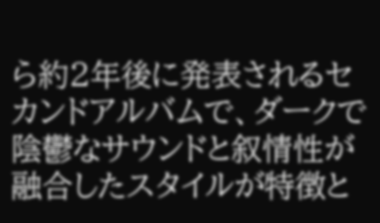ら約2年後に発表されるセカンドアルバムで、ダークで陰鬱なサウンドと叙情性が融合したスタイルが特徴と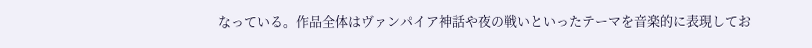なっている。作品全体はヴァンパイア神話や夜の戦いといったテーマを音楽的に表現してお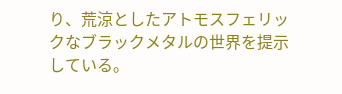り、荒涼としたアトモスフェリックなブラックメタルの世界を提示している。